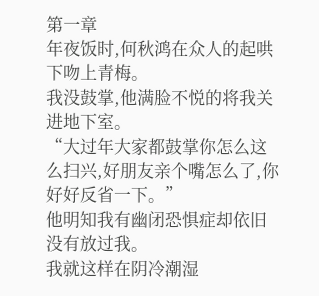第一章
年夜饭时,何秋鸿在众人的起哄下吻上青梅。
我没鼓掌,他满脸不悦的将我关进地下室。
“大过年大家都鼓掌你怎么这么扫兴,好朋友亲个嘴怎么了,你好好反省一下。”
他明知我有幽闭恐惧症却依旧没有放过我。
我就这样在阴冷潮湿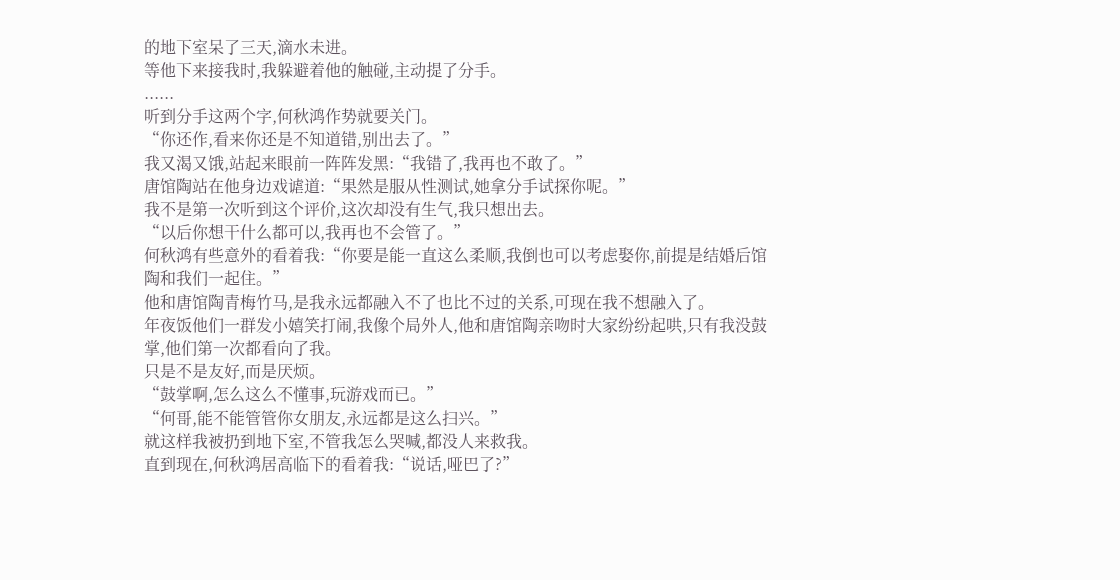的地下室呆了三天,滴水未进。
等他下来接我时,我躲避着他的触碰,主动提了分手。
......
听到分手这两个字,何秋鸿作势就要关门。
“你还作,看来你还是不知道错,别出去了。”
我又渴又饿,站起来眼前一阵阵发黑:“我错了,我再也不敢了。”
唐馆陶站在他身边戏谑道:“果然是服从性测试,她拿分手试探你呢。”
我不是第一次听到这个评价,这次却没有生气,我只想出去。
“以后你想干什么都可以,我再也不会管了。”
何秋鸿有些意外的看着我:“你要是能一直这么柔顺,我倒也可以考虑娶你,前提是结婚后馆陶和我们一起住。”
他和唐馆陶青梅竹马,是我永远都融入不了也比不过的关系,可现在我不想融入了。
年夜饭他们一群发小嬉笑打闹,我像个局外人,他和唐馆陶亲吻时大家纷纷起哄,只有我没鼓掌,他们第一次都看向了我。
只是不是友好,而是厌烦。
“鼓掌啊,怎么这么不懂事,玩游戏而已。”
“何哥,能不能管管你女朋友,永远都是这么扫兴。”
就这样我被扔到地下室,不管我怎么哭喊,都没人来救我。
直到现在,何秋鸿居高临下的看着我:“说话,哑巴了?”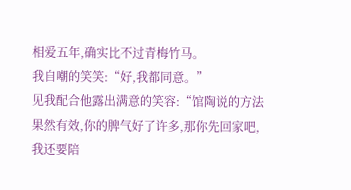相爱五年,确实比不过青梅竹马。
我自嘲的笑笑:“好,我都同意。”
见我配合他露出满意的笑容:“馆陶说的方法果然有效,你的脾气好了许多,那你先回家吧,我还要陪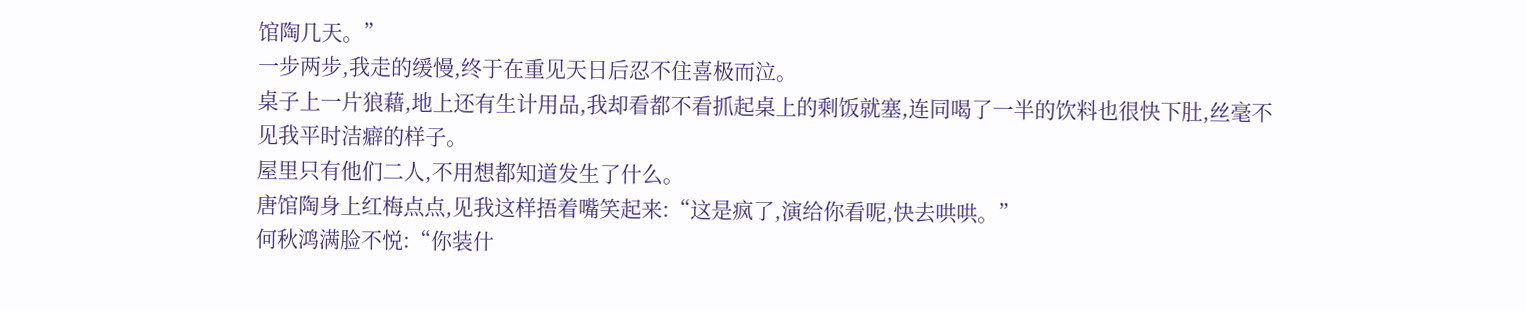馆陶几天。”
一步两步,我走的缓慢,终于在重见天日后忍不住喜极而泣。
桌子上一片狼藉,地上还有生计用品,我却看都不看抓起桌上的剩饭就塞,连同喝了一半的饮料也很快下肚,丝毫不见我平时洁癖的样子。
屋里只有他们二人,不用想都知道发生了什么。
唐馆陶身上红梅点点,见我这样捂着嘴笑起来:“这是疯了,演给你看呢,快去哄哄。”
何秋鸿满脸不悦:“你装什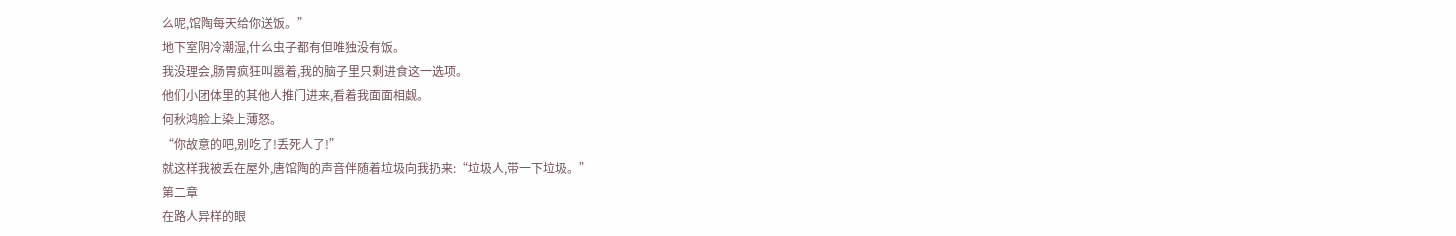么呢,馆陶每天给你送饭。”
地下室阴冷潮湿,什么虫子都有但唯独没有饭。
我没理会,肠胃疯狂叫嚣着,我的脑子里只剩进食这一选项。
他们小团体里的其他人推门进来,看着我面面相觑。
何秋鸿脸上染上薄怒。
“你故意的吧,别吃了!丢死人了!”
就这样我被丢在屋外,唐馆陶的声音伴随着垃圾向我扔来:“垃圾人,带一下垃圾。”
第二章
在路人异样的眼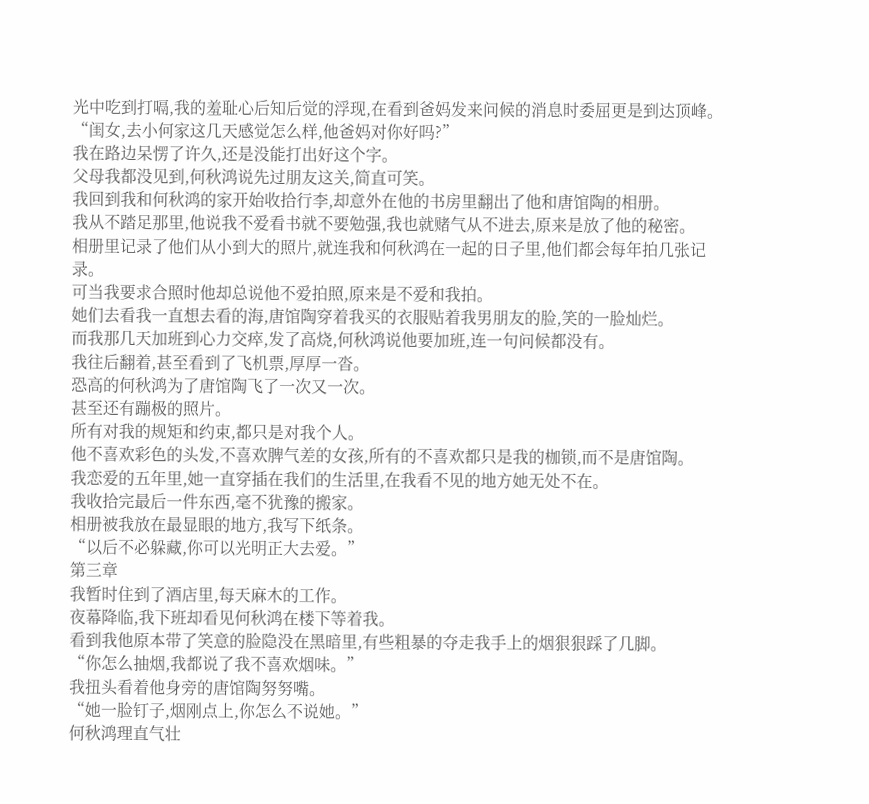光中吃到打嗝,我的羞耻心后知后觉的浮现,在看到爸妈发来问候的消息时委屈更是到达顶峰。
“闺女,去小何家这几天感觉怎么样,他爸妈对你好吗?”
我在路边呆愣了许久,还是没能打出好这个字。
父母我都没见到,何秋鸿说先过朋友这关,简直可笑。
我回到我和何秋鸿的家开始收拾行李,却意外在他的书房里翻出了他和唐馆陶的相册。
我从不踏足那里,他说我不爱看书就不要勉强,我也就赌气从不进去,原来是放了他的秘密。
相册里记录了他们从小到大的照片,就连我和何秋鸿在一起的日子里,他们都会每年拍几张记录。
可当我要求合照时他却总说他不爱拍照,原来是不爱和我拍。
她们去看我一直想去看的海,唐馆陶穿着我买的衣服贴着我男朋友的脸,笑的一脸灿烂。
而我那几天加班到心力交瘁,发了高烧,何秋鸿说他要加班,连一句问候都没有。
我往后翻着,甚至看到了飞机票,厚厚一沓。
恐高的何秋鸿为了唐馆陶飞了一次又一次。
甚至还有蹦极的照片。
所有对我的规矩和约束,都只是对我个人。
他不喜欢彩色的头发,不喜欢脾气差的女孩,所有的不喜欢都只是我的枷锁,而不是唐馆陶。
我恋爱的五年里,她一直穿插在我们的生活里,在我看不见的地方她无处不在。
我收拾完最后一件东西,毫不犹豫的搬家。
相册被我放在最显眼的地方,我写下纸条。
“以后不必躲藏,你可以光明正大去爱。”
第三章
我暂时住到了酒店里,每天麻木的工作。
夜幕降临,我下班却看见何秋鸿在楼下等着我。
看到我他原本带了笑意的脸隐没在黑暗里,有些粗暴的夺走我手上的烟狠狠踩了几脚。
“你怎么抽烟,我都说了我不喜欢烟味。”
我扭头看着他身旁的唐馆陶努努嘴。
“她一脸钉子,烟刚点上,你怎么不说她。”
何秋鸿理直气壮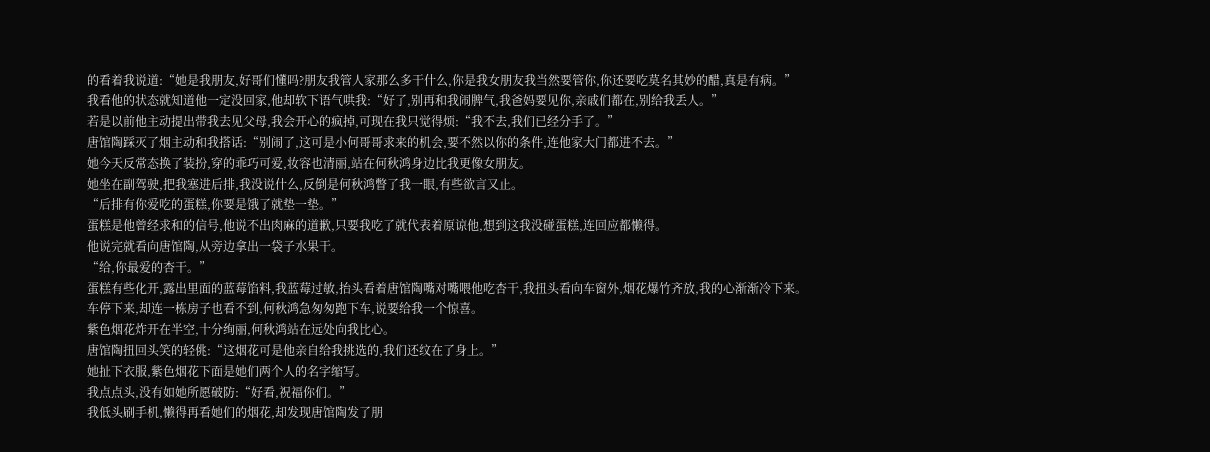的看着我说道:“她是我朋友,好哥们懂吗?朋友我管人家那么多干什么,你是我女朋友我当然要管你,你还要吃莫名其妙的醋,真是有病。”
我看他的状态就知道他一定没回家,他却软下语气哄我:“好了,别再和我闹脾气,我爸妈要见你,亲戚们都在,别给我丢人。”
若是以前他主动提出带我去见父母,我会开心的疯掉,可现在我只觉得烦:“我不去,我们已经分手了。”
唐馆陶踩灭了烟主动和我搭话:“别闹了,这可是小何哥哥求来的机会,要不然以你的条件,连他家大门都进不去。”
她今天反常态换了装扮,穿的乖巧可爱,妆容也清丽,站在何秋鸿身边比我更像女朋友。
她坐在副驾驶,把我塞进后排,我没说什么,反倒是何秋鸿瞥了我一眼,有些欲言又止。
“后排有你爱吃的蛋糕,你要是饿了就垫一垫。”
蛋糕是他曾经求和的信号,他说不出肉麻的道歉,只要我吃了就代表着原谅他,想到这我没碰蛋糕,连回应都懒得。
他说完就看向唐馆陶,从旁边拿出一袋子水果干。
“给,你最爱的杏干。”
蛋糕有些化开,露出里面的蓝莓馅料,我蓝莓过敏,抬头看着唐馆陶嘴对嘴喂他吃杏干,我扭头看向车窗外,烟花爆竹齐放,我的心渐渐冷下来。
车停下来,却连一栋房子也看不到,何秋鸿急匆匆跑下车,说要给我一个惊喜。
紫色烟花炸开在半空,十分绚丽,何秋鸿站在远处向我比心。
唐馆陶扭回头笑的轻佻:“这烟花可是他亲自给我挑选的,我们还纹在了身上。”
她扯下衣服,紫色烟花下面是她们两个人的名字缩写。
我点点头,没有如她所愿破防:“好看,祝福你们。”
我低头刷手机,懒得再看她们的烟花,却发现唐馆陶发了朋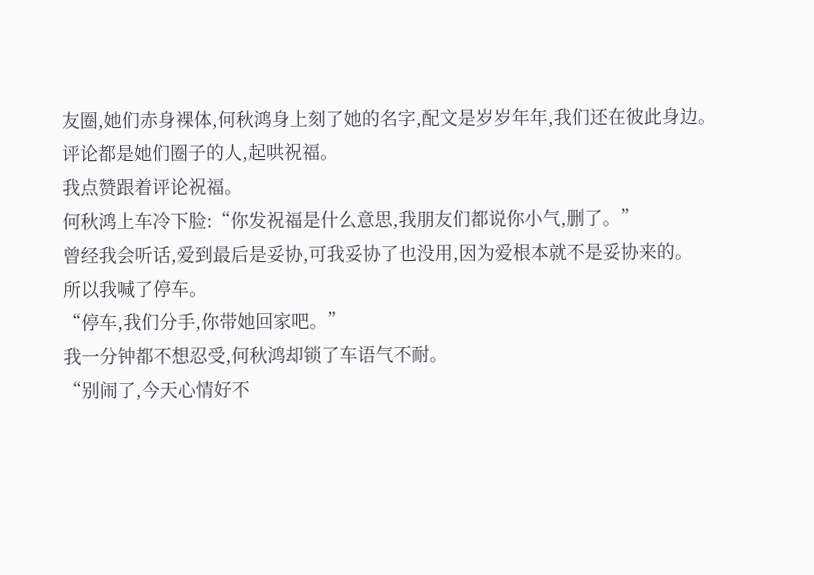友圈,她们赤身裸体,何秋鸿身上刻了她的名字,配文是岁岁年年,我们还在彼此身边。
评论都是她们圈子的人,起哄祝福。
我点赞跟着评论祝福。
何秋鸿上车冷下脸:“你发祝福是什么意思,我朋友们都说你小气,删了。”
曾经我会听话,爱到最后是妥协,可我妥协了也没用,因为爱根本就不是妥协来的。
所以我喊了停车。
“停车,我们分手,你带她回家吧。”
我一分钟都不想忍受,何秋鸿却锁了车语气不耐。
“别闹了,今天心情好不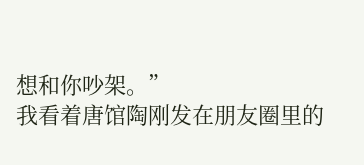想和你吵架。”
我看着唐馆陶刚发在朋友圈里的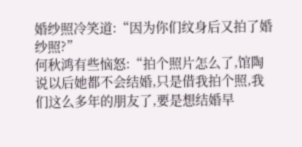婚纱照冷笑道:“因为你们纹身后又拍了婚纱照?”
何秋鸿有些恼怒:“拍个照片怎么了,馆陶说以后她都不会结婚,只是借我拍个照,我们这么多年的朋友了,要是想结婚早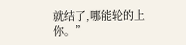就结了,哪能轮的上你。”